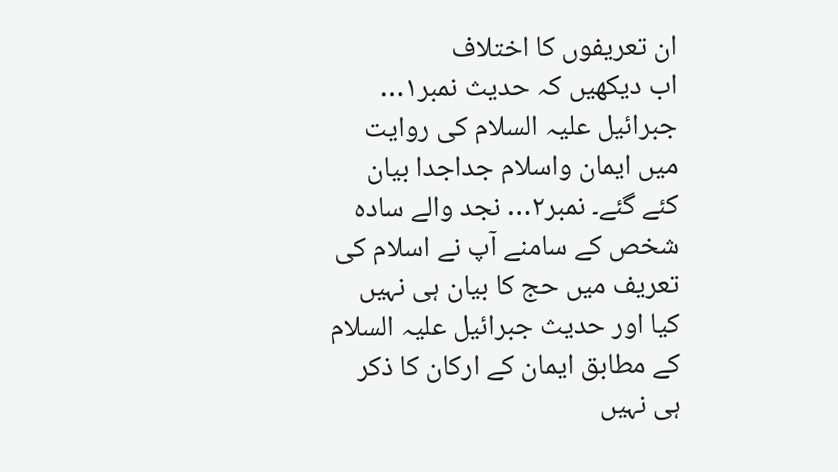ان تعریفوں کا اختلاف
اب دیکھیں کہ حدیث نمبر۱… جبرائیل علیہ السلام کی روایت میں ایمان واسلام جداجدا بیان کئے گئے۔ نمبر۲… نجد والے سادہ شخص کے سامنے آپ نے اسلام کی تعریف میں حج کا بیان ہی نہیں کیا اور حدیث جبرائیل علیہ السلام کے مطابق ایمان کے ارکان کا ذکر ہی نہیں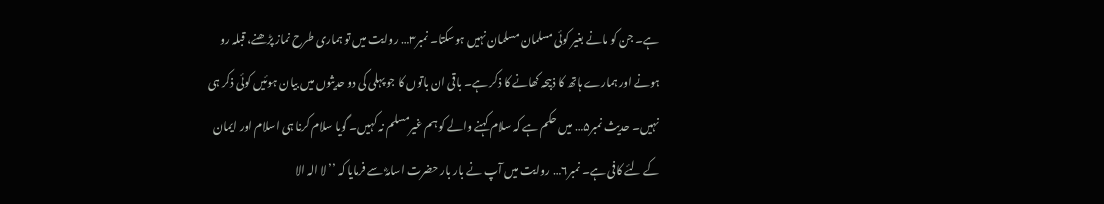ہے۔ جن کو مانے بغیر کوئی مسلمان مسلمان نہیں ہوسکتا۔ نمبر۳… روایت میں تو ہماری طرح نماز پڑھنے، قبلہ رو ہونے اور ہمارے ہاتھ کا ذبیحہ کھانے کا ذکر ہے۔ باقی ان باتوں کا جو پہلی کی دو حدیثوں میں بیان ہوئیں کوئی ذکر ہی نہیں۔ حدیث نمبر۵… میں حکم ہے کہ سلام کہنے والے کو ہم غیرمسلم نہ کہیں۔ گویا سلام کرنا ہی اسلام اور ایمان کے لئے کافی ہے۔ نمبر۶… روایت میں آپ نے بار بار حضرت اسامہؓ سے فرمایا کہ ’’لا الہ الا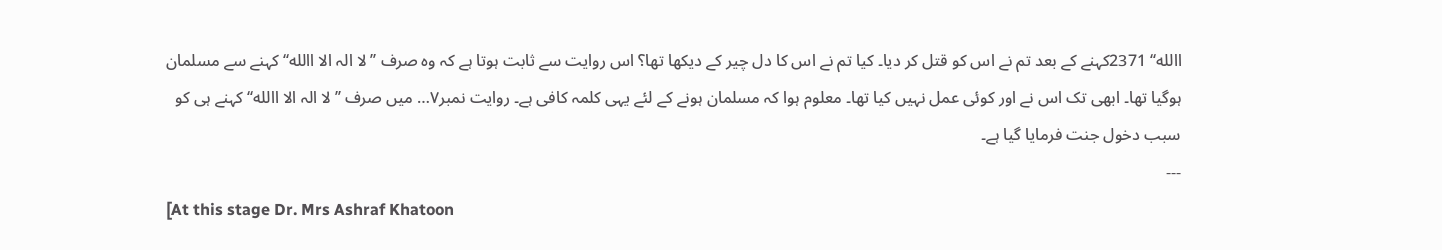االله‘‘ 2371کہنے کے بعد تم نے اس کو قتل کر دیا۔ کیا تم نے اس کا دل چیر کے دیکھا تھا؟ اس روایت سے ثابت ہوتا ہے کہ وہ صرف ’’لا الہ الا االله‘‘ کہنے سے مسلمان ہوگیا تھا۔ ابھی تک اس نے اور کوئی عمل نہیں کیا تھا۔ معلوم ہوا کہ مسلمان ہونے کے لئے یہی کلمہ کافی ہے۔ روایت نمبر۷… میں صرف ’’لا الہ الا االله‘‘ کہنے ہی کو سبب دخول جنت فرمایا گیا ہے۔
---
[At this stage Dr. Mrs Ashraf Khatoon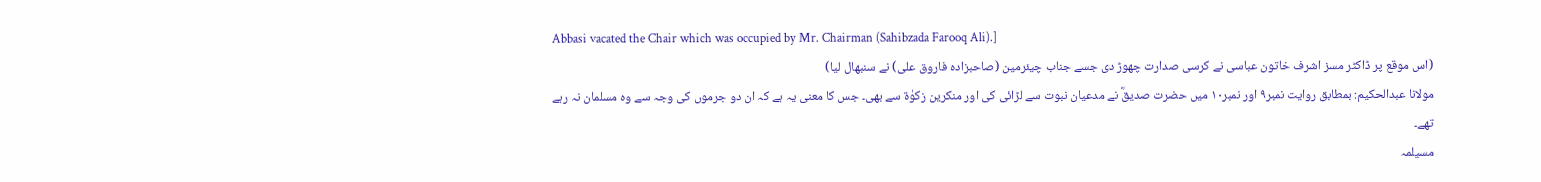Abbasi vacated the Chair which was occupied by Mr. Chairman (Sahibzada Farooq Ali).]
(اس موقع پر ڈاکٹر مسز اشرف خاتون عباسی نے کرسی صدارت چھوڑ دی جسے جناب چیئرمین (صاحبزادہ فاروق علی) نے سنبھال لیا)
مولانا عبدالحکیم: بمطابق روایت نمبر۹ اور نمبر۱۰ میں حضرت صدیقؓ نے مدعیان نبوت سے لڑائی کی اور منکرین زکوٰۃ سے بھی۔ جس کا معنی یہ ہے کہ ان دو جرموں کی وجہ سے وہ مسلمان نہ رہے تھے۔
مسیلمہ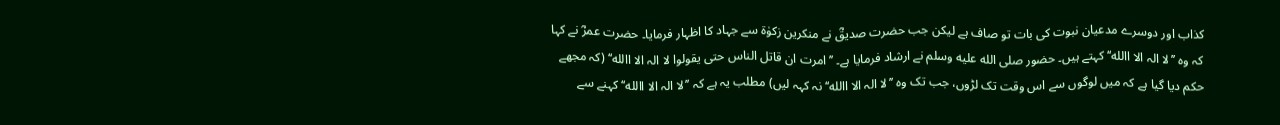کذاب اور دوسرے مدعیان نبوت کی بات تو صاف ہے لیکن جب حضرت صدیقؓ نے منکرین زکوٰۃ سے جہاد کا اظہار فرمایا۔ حضرت عمرؓ نے کہا کہ وہ ’’لا الہ الا االله‘‘ کہتے ہیں۔ حضور صلى الله عليه وسلم نے ارشاد فرمایا ہے۔ ’’امرت ان قاتل الناس حتی یقولوا لا الہ الا االله‘‘ (کہ مجھے حکم دیا گیا ہے کہ میں لوگوں سے اس وقت تک لڑوں، جب تک وہ ’’لا الہ الا االله‘‘ نہ کہہ لیں) مطلب یہ ہے کہ ’’لا الہ الا االله‘‘ کہنے سے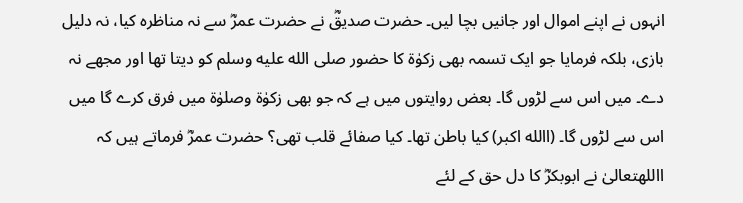انہوں نے اپنے اموال اور جانیں بچا لیں۔ حضرت صدیقؓ نے حضرت عمرؓ سے نہ مناظرہ کیا، نہ دلیل بازی، بلکہ فرمایا جو ایک تسمہ بھی زکوٰۃ کا حضور صلى الله عليه وسلم کو دیتا تھا اور مجھے نہ دے۔ میں اس سے لڑوں گا۔ بعض روایتوں میں ہے کہ جو بھی زکوٰۃ وصلوٰۃ میں فرق کرے گا میں اس سے لڑوں گا۔ (االله اکبر) کیا باطن تھا۔ کیا صفائے قلب تھی؟ حضرت عمرؓ فرماتے ہیں کہ االلهتعالیٰ نے ابوبکرؓ کا دل حق کے لئے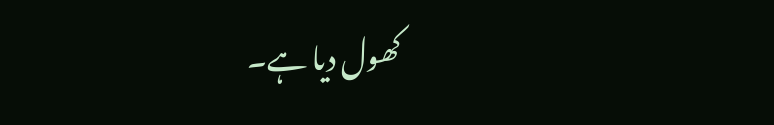کھول دیا ہے۔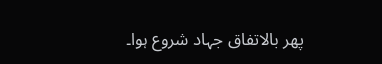پھر بالاتفاق جہاد شروع ہوا۔